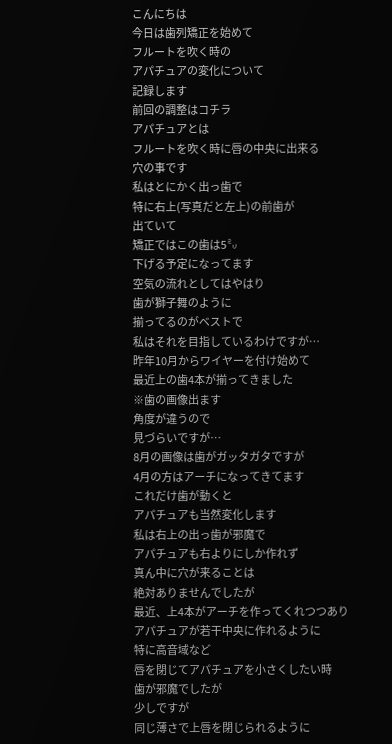こんにちは
今日は歯列矯正を始めて
フルートを吹く時の
アパチュアの変化について
記録します
前回の調整はコチラ
アパチュアとは
フルートを吹く時に唇の中央に出来る
穴の事です
私はとにかく出っ歯で
特に右上(写真だと左上)の前歯が
出ていて
矯正ではこの歯は5㍉
下げる予定になってます
空気の流れとしてはやはり
歯が獅子舞のように
揃ってるのがベストで
私はそれを目指しているわけですが…
昨年10月からワイヤーを付け始めて
最近上の歯4本が揃ってきました
※歯の画像出ます
角度が違うので
見づらいですが…
8月の画像は歯がガッタガタですが
4月の方はアーチになってきてます
これだけ歯が動くと
アパチュアも当然変化します
私は右上の出っ歯が邪魔で
アパチュアも右よりにしか作れず
真ん中に穴が来ることは
絶対ありませんでしたが
最近、上4本がアーチを作ってくれつつあり
アパチュアが若干中央に作れるように
特に高音域など
唇を閉じてアパチュアを小さくしたい時
歯が邪魔でしたが
少しですが
同じ薄さで上唇を閉じられるように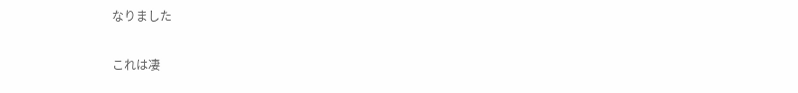なりました

これは凄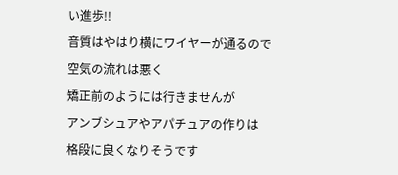い進歩!!
音質はやはり横にワイヤーが通るので
空気の流れは悪く
矯正前のようには行きませんが
アンブシュアやアパチュアの作りは
格段に良くなりそうです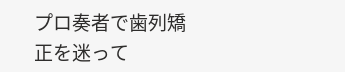プロ奏者で歯列矯正を迷って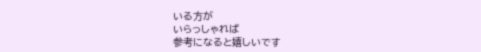いる方が
いらっしゃれば
参考になると嬉しいです